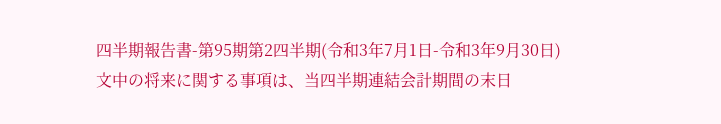四半期報告書-第95期第2四半期(令和3年7月1日-令和3年9月30日)
文中の将来に関する事項は、当四半期連結会計期間の末日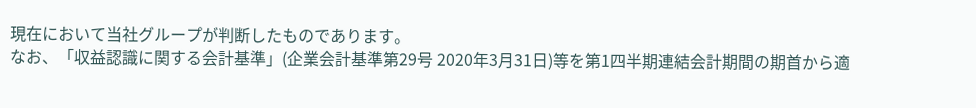現在において当社グループが判断したものであります。
なお、「収益認識に関する会計基準」(企業会計基準第29号 2020年3月31日)等を第1四半期連結会計期間の期首から適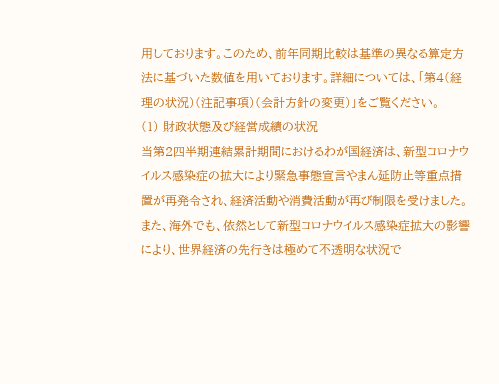用しております。このため、前年同期比較は基準の異なる算定方法に基づいた数値を用いております。詳細については、「第4(経理の状況)(注記事項)(会計方針の変更)」をご覧ください。
(1) 財政状態及び経営成績の状況
当第2四半期連結累計期間におけるわが国経済は、新型コロナウイルス感染症の拡大により緊急事態宣言やまん延防止等重点措置が再発令され、経済活動や消費活動が再び制限を受けました。
また、海外でも、依然として新型コロナウイルス感染症拡大の影響により、世界経済の先行きは極めて不透明な状況で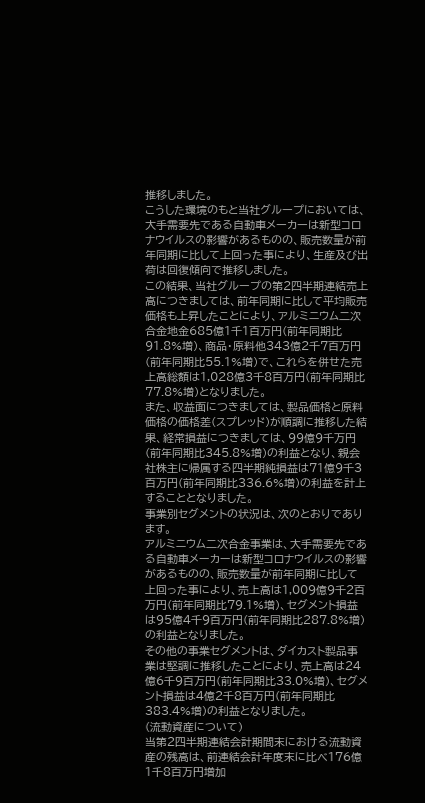推移しました。
こうした環境のもと当社グループにおいては、大手需要先である自動車メーカーは新型コロナウイルスの影響があるものの、販売数量が前年同期に比して上回った事により、生産及び出荷は回復傾向で推移しました。
この結果、当社グループの第2四半期連結売上高につきましては、前年同期に比して平均販売価格も上昇したことにより、アルミニウム二次合金地金685億1千1百万円(前年同期比91.8%増)、商品・原料他343億2千7百万円(前年同期比55.1%増)で、これらを併せた売上高総額は1,028億3千8百万円(前年同期比77.8%増)となりました。
また、収益面につきましては、製品価格と原料価格の価格差(スプレッド)が順調に推移した結果、経常損益につきましては、99億9千万円(前年同期比345.8%増)の利益となり、親会社株主に帰属する四半期純損益は71億9千3百万円(前年同期比336.6%増)の利益を計上することとなりました。
事業別セグメントの状況は、次のとおりであります。
アルミニウム二次合金事業は、大手需要先である自動車メーカーは新型コロナウイルスの影響があるものの、販売数量が前年同期に比して上回った事により、売上高は1,009億9千2百万円(前年同期比79.1%増)、セグメント損益は95億4千9百万円(前年同期比287.8%増)の利益となりました。
その他の事業セグメントは、ダイカスト製品事業は堅調に推移したことにより、売上高は24億6千9百万円(前年同期比33.0%増)、セグメント損益は4億2千8百万円(前年同期比383.4%増)の利益となりました。
(流動資産について)
当第2四半期連結会計期間末における流動資産の残高は、前連結会計年度末に比べ176億1千8百万円増加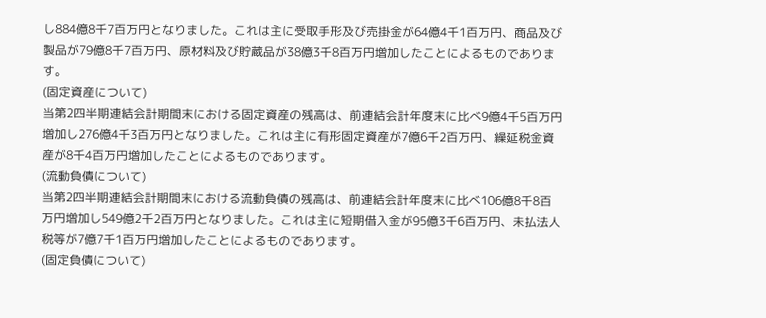し884億8千7百万円となりました。これは主に受取手形及び売掛金が64億4千1百万円、商品及び製品が79億8千7百万円、原材料及び貯蔵品が38億3千8百万円増加したことによるものであります。
(固定資産について)
当第2四半期連結会計期間末における固定資産の残高は、前連結会計年度末に比べ9億4千5百万円増加し276億4千3百万円となりました。これは主に有形固定資産が7億6千2百万円、繰延税金資産が8千4百万円増加したことによるものであります。
(流動負債について)
当第2四半期連結会計期間末における流動負債の残高は、前連結会計年度末に比べ106億8千8百万円増加し549億2千2百万円となりました。これは主に短期借入金が95億3千6百万円、未払法人税等が7億7千1百万円増加したことによるものであります。
(固定負債について)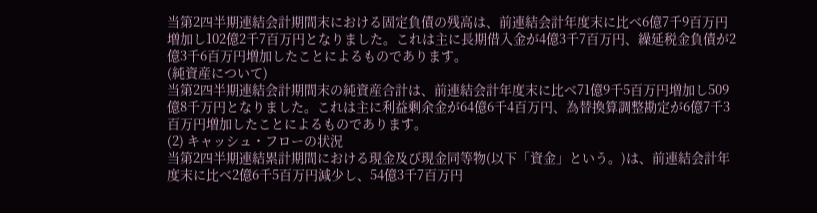当第2四半期連結会計期間末における固定負債の残高は、前連結会計年度末に比べ6億7千9百万円増加し102億2千7百万円となりました。これは主に長期借入金が4億3千7百万円、繰延税金負債が2億3千6百万円増加したことによるものであります。
(純資産について)
当第2四半期連結会計期間末の純資産合計は、前連結会計年度末に比べ71億9千5百万円増加し509億8千万円となりました。これは主に利益剰余金が64億6千4百万円、為替換算調整勘定が6億7千3百万円増加したことによるものであります。
(2) キャッシュ・フローの状況
当第2四半期連結累計期間における現金及び現金同等物(以下「資金」という。)は、前連結会計年度末に比べ2億6千5百万円減少し、54億3千7百万円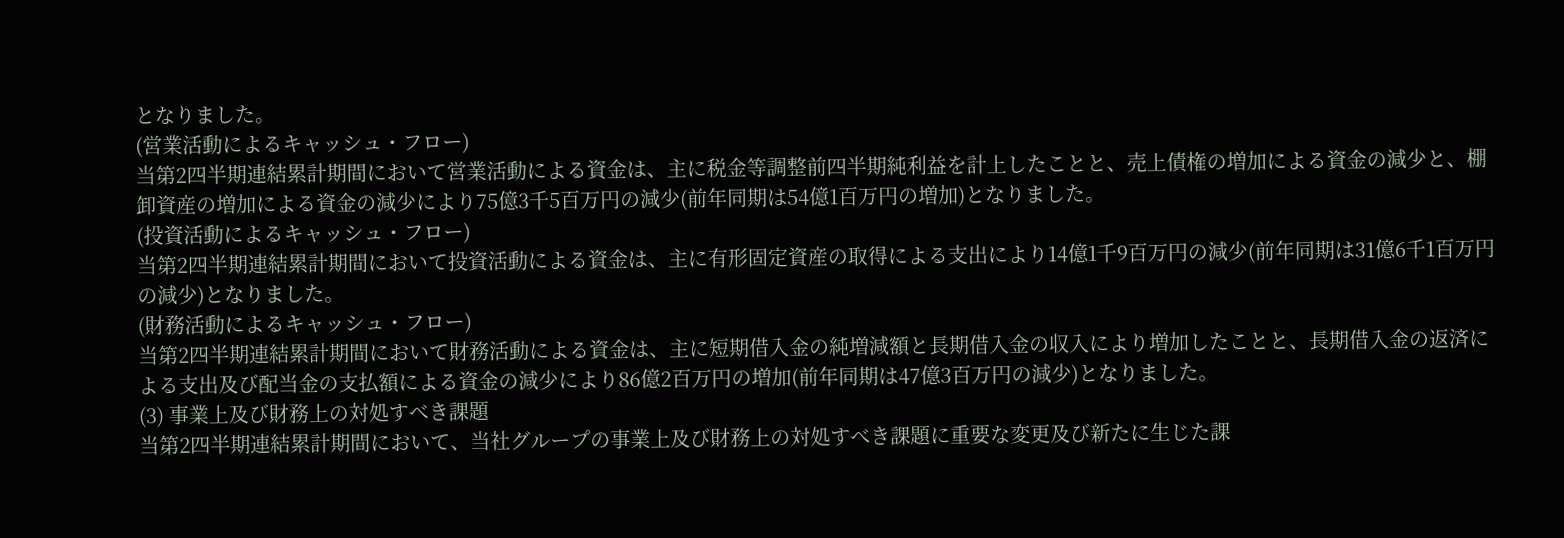となりました。
(営業活動によるキャッシュ・フロー)
当第2四半期連結累計期間において営業活動による資金は、主に税金等調整前四半期純利益を計上したことと、売上債権の増加による資金の減少と、棚卸資産の増加による資金の減少により75億3千5百万円の減少(前年同期は54億1百万円の増加)となりました。
(投資活動によるキャッシュ・フロー)
当第2四半期連結累計期間において投資活動による資金は、主に有形固定資産の取得による支出により14億1千9百万円の減少(前年同期は31億6千1百万円の減少)となりました。
(財務活動によるキャッシュ・フロー)
当第2四半期連結累計期間において財務活動による資金は、主に短期借入金の純増減額と長期借入金の収入により増加したことと、長期借入金の返済による支出及び配当金の支払額による資金の減少により86億2百万円の増加(前年同期は47億3百万円の減少)となりました。
(3) 事業上及び財務上の対処すべき課題
当第2四半期連結累計期間において、当社グループの事業上及び財務上の対処すべき課題に重要な変更及び新たに生じた課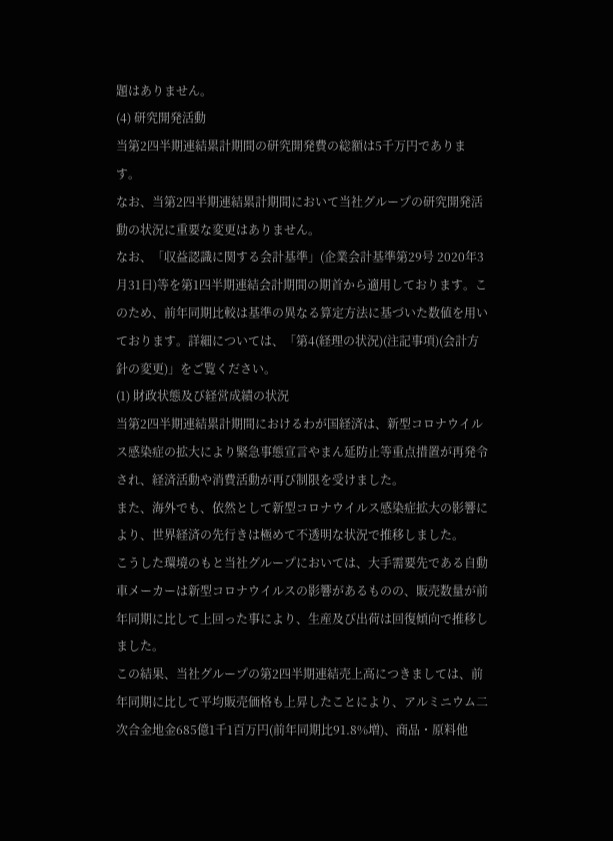題はありません。
(4) 研究開発活動
当第2四半期連結累計期間の研究開発費の総額は5千万円であります。
なお、当第2四半期連結累計期間において当社グループの研究開発活動の状況に重要な変更はありません。
なお、「収益認識に関する会計基準」(企業会計基準第29号 2020年3月31日)等を第1四半期連結会計期間の期首から適用しております。このため、前年同期比較は基準の異なる算定方法に基づいた数値を用いております。詳細については、「第4(経理の状況)(注記事項)(会計方針の変更)」をご覧ください。
(1) 財政状態及び経営成績の状況
当第2四半期連結累計期間におけるわが国経済は、新型コロナウイルス感染症の拡大により緊急事態宣言やまん延防止等重点措置が再発令され、経済活動や消費活動が再び制限を受けました。
また、海外でも、依然として新型コロナウイルス感染症拡大の影響により、世界経済の先行きは極めて不透明な状況で推移しました。
こうした環境のもと当社グループにおいては、大手需要先である自動車メーカーは新型コロナウイルスの影響があるものの、販売数量が前年同期に比して上回った事により、生産及び出荷は回復傾向で推移しました。
この結果、当社グループの第2四半期連結売上高につきましては、前年同期に比して平均販売価格も上昇したことにより、アルミニウム二次合金地金685億1千1百万円(前年同期比91.8%増)、商品・原料他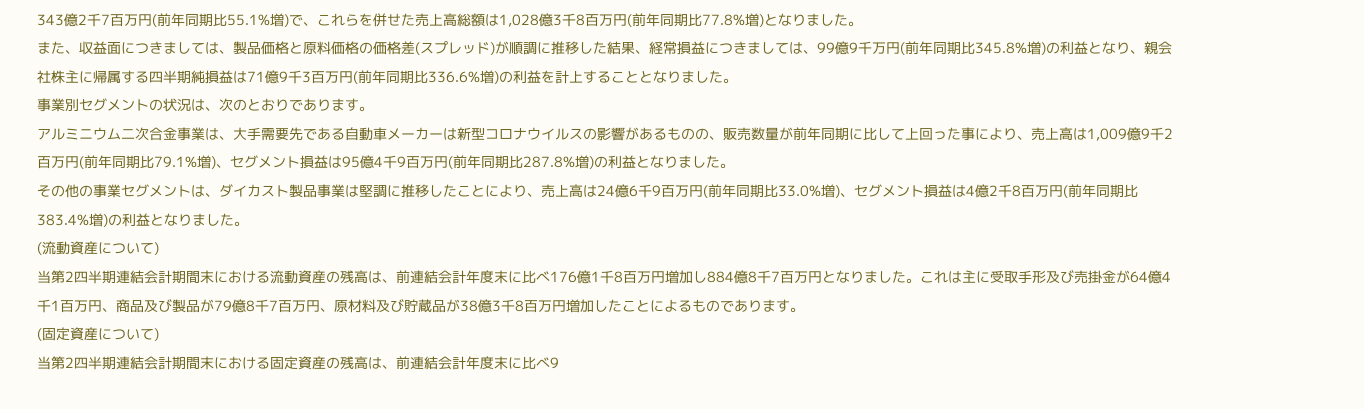343億2千7百万円(前年同期比55.1%増)で、これらを併せた売上高総額は1,028億3千8百万円(前年同期比77.8%増)となりました。
また、収益面につきましては、製品価格と原料価格の価格差(スプレッド)が順調に推移した結果、経常損益につきましては、99億9千万円(前年同期比345.8%増)の利益となり、親会社株主に帰属する四半期純損益は71億9千3百万円(前年同期比336.6%増)の利益を計上することとなりました。
事業別セグメントの状況は、次のとおりであります。
アルミニウム二次合金事業は、大手需要先である自動車メーカーは新型コロナウイルスの影響があるものの、販売数量が前年同期に比して上回った事により、売上高は1,009億9千2百万円(前年同期比79.1%増)、セグメント損益は95億4千9百万円(前年同期比287.8%増)の利益となりました。
その他の事業セグメントは、ダイカスト製品事業は堅調に推移したことにより、売上高は24億6千9百万円(前年同期比33.0%増)、セグメント損益は4億2千8百万円(前年同期比383.4%増)の利益となりました。
(流動資産について)
当第2四半期連結会計期間末における流動資産の残高は、前連結会計年度末に比べ176億1千8百万円増加し884億8千7百万円となりました。これは主に受取手形及び売掛金が64億4千1百万円、商品及び製品が79億8千7百万円、原材料及び貯蔵品が38億3千8百万円増加したことによるものであります。
(固定資産について)
当第2四半期連結会計期間末における固定資産の残高は、前連結会計年度末に比べ9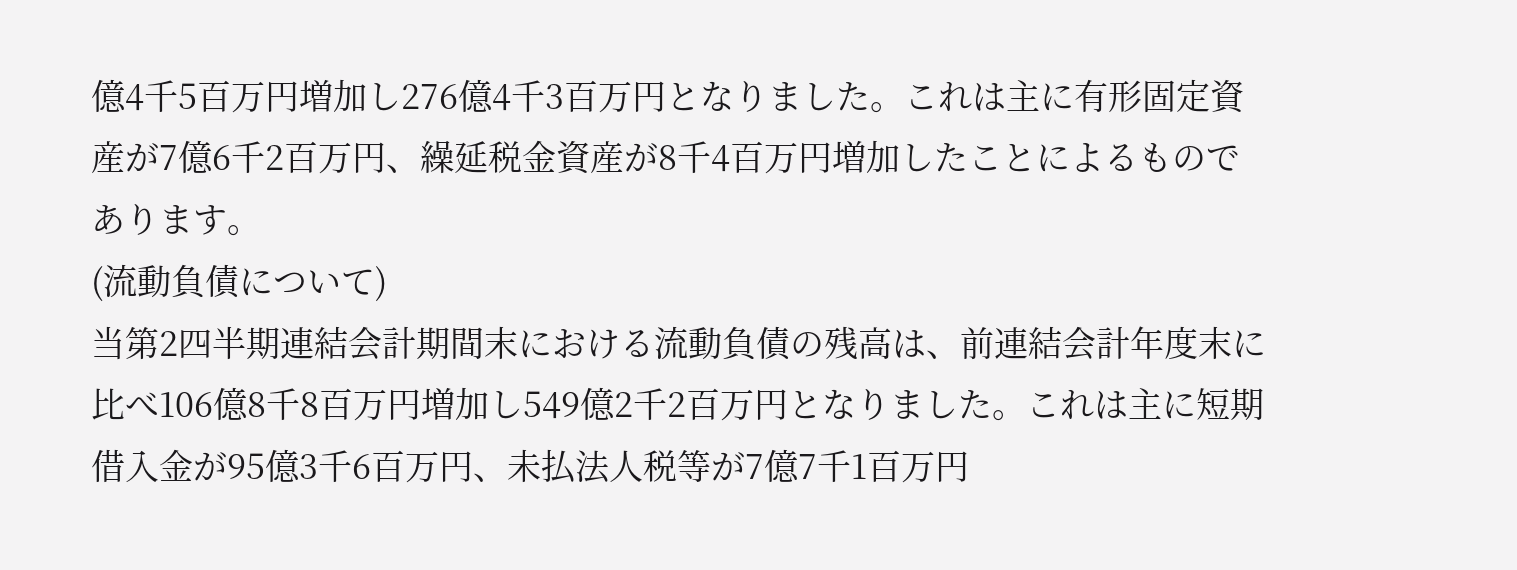億4千5百万円増加し276億4千3百万円となりました。これは主に有形固定資産が7億6千2百万円、繰延税金資産が8千4百万円増加したことによるものであります。
(流動負債について)
当第2四半期連結会計期間末における流動負債の残高は、前連結会計年度末に比べ106億8千8百万円増加し549億2千2百万円となりました。これは主に短期借入金が95億3千6百万円、未払法人税等が7億7千1百万円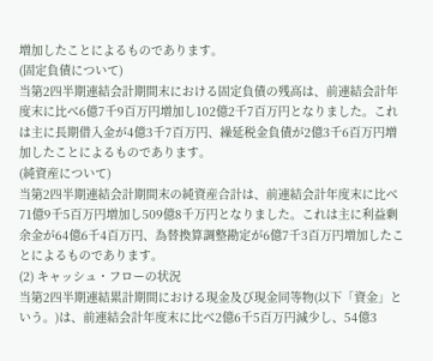増加したことによるものであります。
(固定負債について)
当第2四半期連結会計期間末における固定負債の残高は、前連結会計年度末に比べ6億7千9百万円増加し102億2千7百万円となりました。これは主に長期借入金が4億3千7百万円、繰延税金負債が2億3千6百万円増加したことによるものであります。
(純資産について)
当第2四半期連結会計期間末の純資産合計は、前連結会計年度末に比べ71億9千5百万円増加し509億8千万円となりました。これは主に利益剰余金が64億6千4百万円、為替換算調整勘定が6億7千3百万円増加したことによるものであります。
(2) キャッシュ・フローの状況
当第2四半期連結累計期間における現金及び現金同等物(以下「資金」という。)は、前連結会計年度末に比べ2億6千5百万円減少し、54億3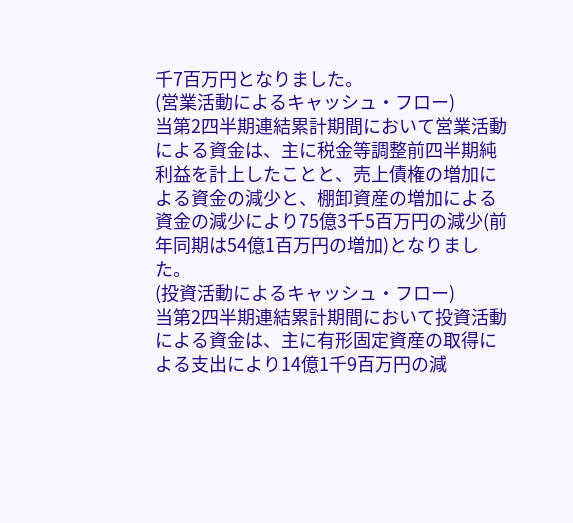千7百万円となりました。
(営業活動によるキャッシュ・フロー)
当第2四半期連結累計期間において営業活動による資金は、主に税金等調整前四半期純利益を計上したことと、売上債権の増加による資金の減少と、棚卸資産の増加による資金の減少により75億3千5百万円の減少(前年同期は54億1百万円の増加)となりました。
(投資活動によるキャッシュ・フロー)
当第2四半期連結累計期間において投資活動による資金は、主に有形固定資産の取得による支出により14億1千9百万円の減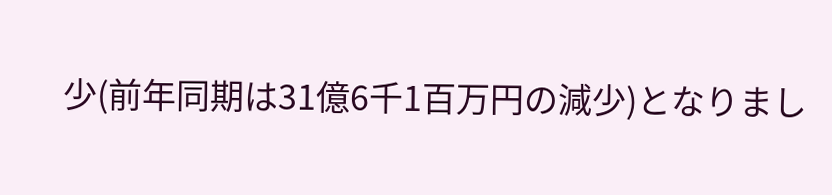少(前年同期は31億6千1百万円の減少)となりまし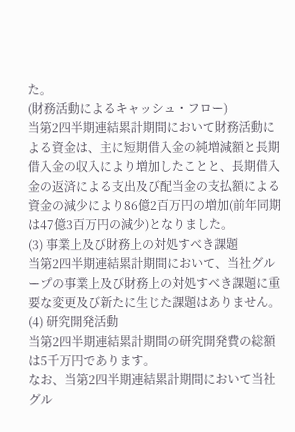た。
(財務活動によるキャッシュ・フロー)
当第2四半期連結累計期間において財務活動による資金は、主に短期借入金の純増減額と長期借入金の収入により増加したことと、長期借入金の返済による支出及び配当金の支払額による資金の減少により86億2百万円の増加(前年同期は47億3百万円の減少)となりました。
(3) 事業上及び財務上の対処すべき課題
当第2四半期連結累計期間において、当社グループの事業上及び財務上の対処すべき課題に重要な変更及び新たに生じた課題はありません。
(4) 研究開発活動
当第2四半期連結累計期間の研究開発費の総額は5千万円であります。
なお、当第2四半期連結累計期間において当社グル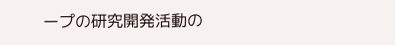ープの研究開発活動の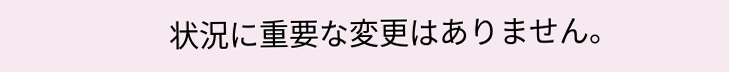状況に重要な変更はありません。